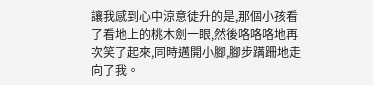讓我感到心中涼意徒升的是,那個小孩看了看地上的桃木劍一眼,然後咯咯咯地再次笑了起來,同時邁開小腳,腳步蹒跚地走向了我。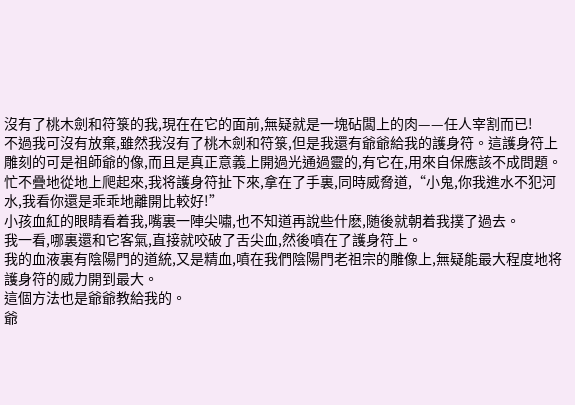沒有了桃木劍和符箓的我,現在在它的面前,無疑就是一塊砧闆上的肉——任人宰割而已!
不過我可沒有放棄,雖然我沒有了桃木劍和符箓,但是我還有爺爺給我的護身符。這護身符上雕刻的可是祖師爺的像,而且是真正意義上開過光通過靈的,有它在,用來自保應該不成問題。
忙不疊地從地上爬起來,我将護身符扯下來,拿在了手裏,同時威脅道,“小鬼,你我進水不犯河水,我看你還是乖乖地離開比較好!”
小孩血紅的眼睛看着我,嘴裏一陣尖嘯,也不知道再說些什麽,随後就朝着我撲了過去。
我一看,哪裏還和它客氣,直接就咬破了舌尖血,然後噴在了護身符上。
我的血液裏有陰陽門的道統,又是精血,噴在我們陰陽門老祖宗的雕像上,無疑能最大程度地将護身符的威力開到最大。
這個方法也是爺爺教給我的。
爺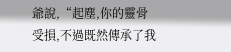爺說,“起塵,你的靈骨受損,不過既然傳承了我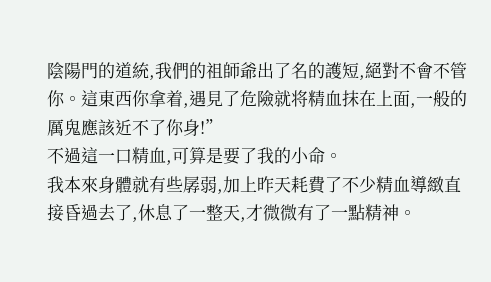陰陽門的道統,我們的祖師爺出了名的護短,絕對不會不管你。這東西你拿着,遇見了危險就将精血抹在上面,一般的厲鬼應該近不了你身!”
不過這一口精血,可算是要了我的小命。
我本來身體就有些孱弱,加上昨天耗費了不少精血導緻直接昏過去了,休息了一整天,才微微有了一點精神。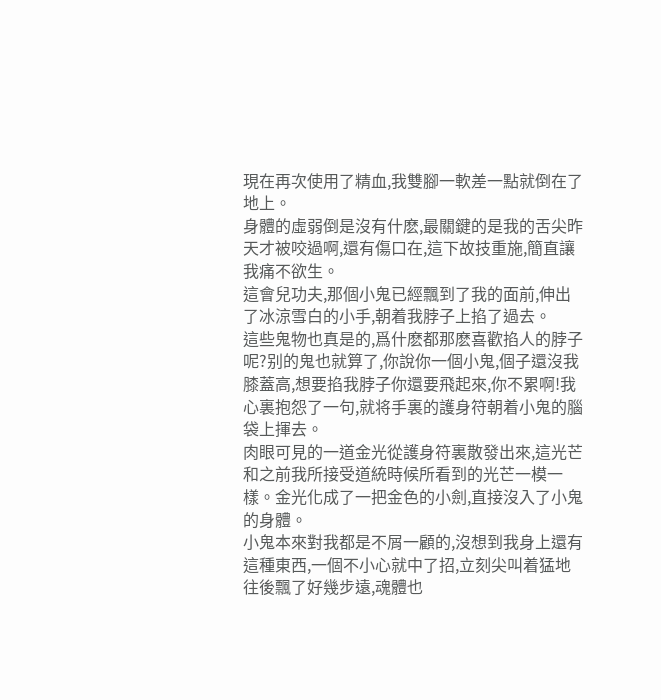現在再次使用了精血,我雙腳一軟差一點就倒在了地上。
身體的虛弱倒是沒有什麽,最關鍵的是我的舌尖昨天才被咬過啊,還有傷口在,這下故技重施,簡直讓我痛不欲生。
這會兒功夫,那個小鬼已經飄到了我的面前,伸出了冰涼雪白的小手,朝着我脖子上掐了過去。
這些鬼物也真是的,爲什麽都那麽喜歡掐人的脖子呢?别的鬼也就算了,你說你一個小鬼,個子還沒我膝蓋高,想要掐我脖子你還要飛起來,你不累啊!我心裏抱怨了一句,就将手裏的護身符朝着小鬼的腦袋上揮去。
肉眼可見的一道金光從護身符裏散發出來,這光芒和之前我所接受道統時候所看到的光芒一模一樣。金光化成了一把金色的小劍,直接沒入了小鬼的身體。
小鬼本來對我都是不屑一顧的,沒想到我身上還有這種東西,一個不小心就中了招,立刻尖叫着猛地往後飄了好幾步遠,魂體也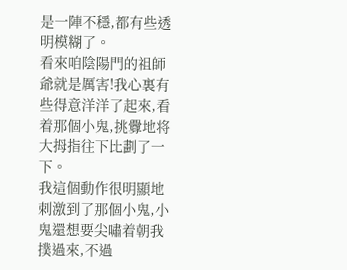是一陣不穩,都有些透明模糊了。
看來咱陰陽門的祖師爺就是厲害!我心裏有些得意洋洋了起來,看着那個小鬼,挑釁地将大拇指往下比劃了一下。
我這個動作很明顯地刺激到了那個小鬼,小鬼還想要尖嘯着朝我撲過來,不過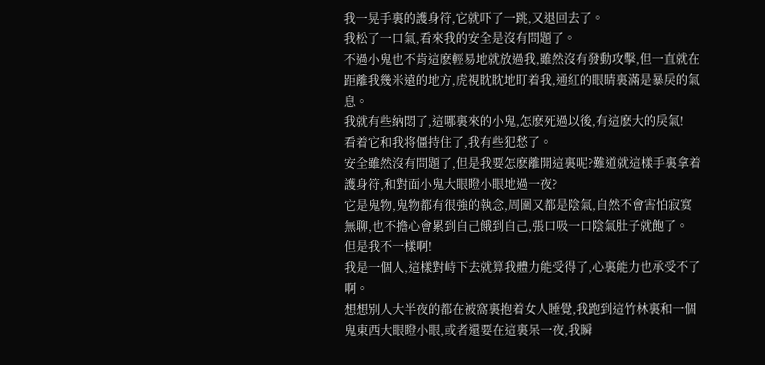我一晃手裏的護身符,它就吓了一跳,又退回去了。
我松了一口氣,看來我的安全是沒有問題了。
不過小鬼也不肯這麽輕易地就放過我,雖然沒有發動攻擊,但一直就在距離我幾米遠的地方,虎視眈眈地盯着我,通紅的眼睛裏滿是暴戾的氣息。
我就有些納悶了,這哪裏來的小鬼,怎麽死過以後,有這麽大的戾氣!
看着它和我将僵持住了,我有些犯愁了。
安全雖然沒有問題了,但是我要怎麽離開這裏呢?難道就這樣手裏拿着護身符,和對面小鬼大眼瞪小眼地過一夜?
它是鬼物,鬼物都有很強的執念,周圍又都是陰氣,自然不會害怕寂寞無聊,也不擔心會累到自己餓到自己,張口吸一口陰氣肚子就飽了。
但是我不一樣啊!
我是一個人,這樣對峙下去就算我體力能受得了,心裏能力也承受不了啊。
想想别人大半夜的都在被窩裏抱着女人睡覺,我跑到這竹林裏和一個鬼東西大眼瞪小眼,或者還要在這裏呆一夜,我瞬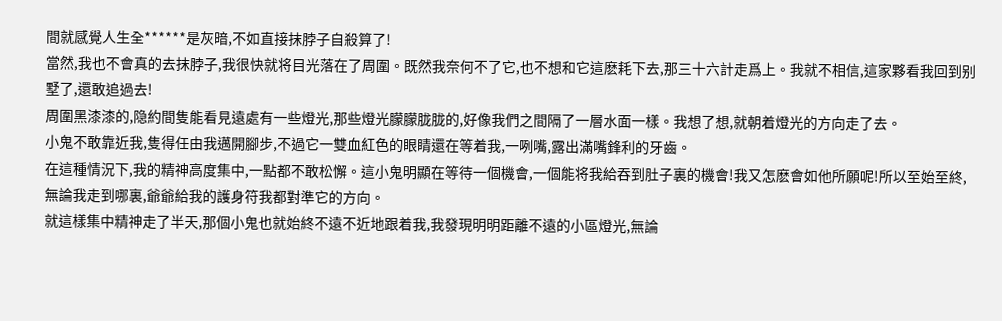間就感覺人生全******是灰暗,不如直接抹脖子自殺算了!
當然,我也不會真的去抹脖子,我很快就将目光落在了周圍。既然我奈何不了它,也不想和它這麽耗下去,那三十六計走爲上。我就不相信,這家夥看我回到别墅了,還敢追過去!
周圍黑漆漆的,隐約間隻能看見遠處有一些燈光,那些燈光朦朦胧胧的,好像我們之間隔了一層水面一樣。我想了想,就朝着燈光的方向走了去。
小鬼不敢靠近我,隻得任由我邁開腳步,不過它一雙血紅色的眼睛還在等着我,一咧嘴,露出滿嘴鋒利的牙齒。
在這種情況下,我的精神高度集中,一點都不敢松懈。這小鬼明顯在等待一個機會,一個能将我給吞到肚子裏的機會!我又怎麽會如他所願呢!所以至始至終,無論我走到哪裏,爺爺給我的護身符我都對準它的方向。
就這樣集中精神走了半天,那個小鬼也就始終不遠不近地跟着我,我發現明明距離不遠的小區燈光,無論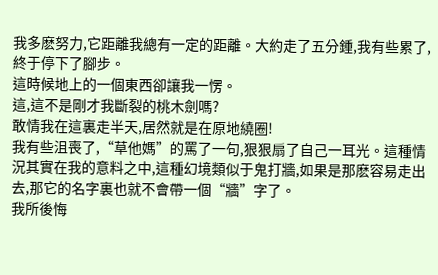我多麽努力,它距離我總有一定的距離。大約走了五分鍾,我有些累了,終于停下了腳步。
這時候地上的一個東西卻讓我一愣。
這,這不是剛才我斷裂的桃木劍嗎?
敢情我在這裏走半天,居然就是在原地繞圈!
我有些沮喪了,“草他媽”的罵了一句,狠狠扇了自己一耳光。這種情況其實在我的意料之中,這種幻境類似于鬼打牆,如果是那麽容易走出去,那它的名字裏也就不會帶一個“牆”字了。
我所後悔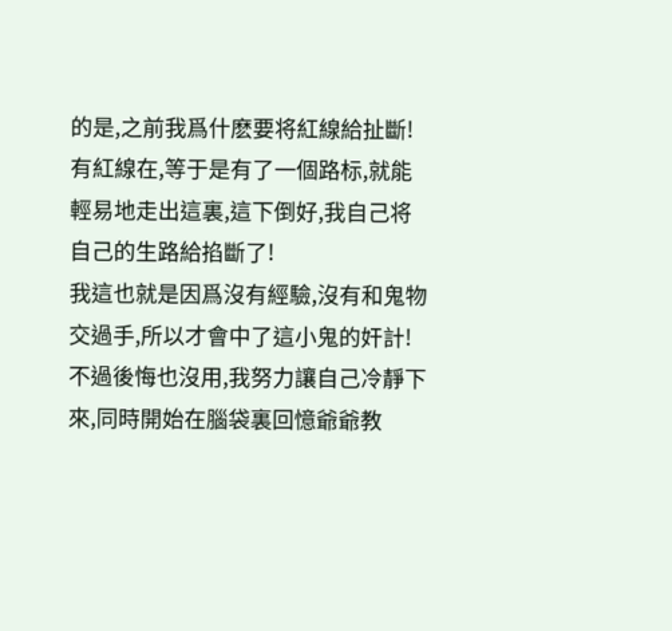的是,之前我爲什麽要将紅線給扯斷!
有紅線在,等于是有了一個路标,就能輕易地走出這裏,這下倒好,我自己将自己的生路給掐斷了!
我這也就是因爲沒有經驗,沒有和鬼物交過手,所以才會中了這小鬼的奸計!
不過後悔也沒用,我努力讓自己冷靜下來,同時開始在腦袋裏回憶爺爺教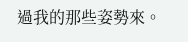過我的那些姿勢來。